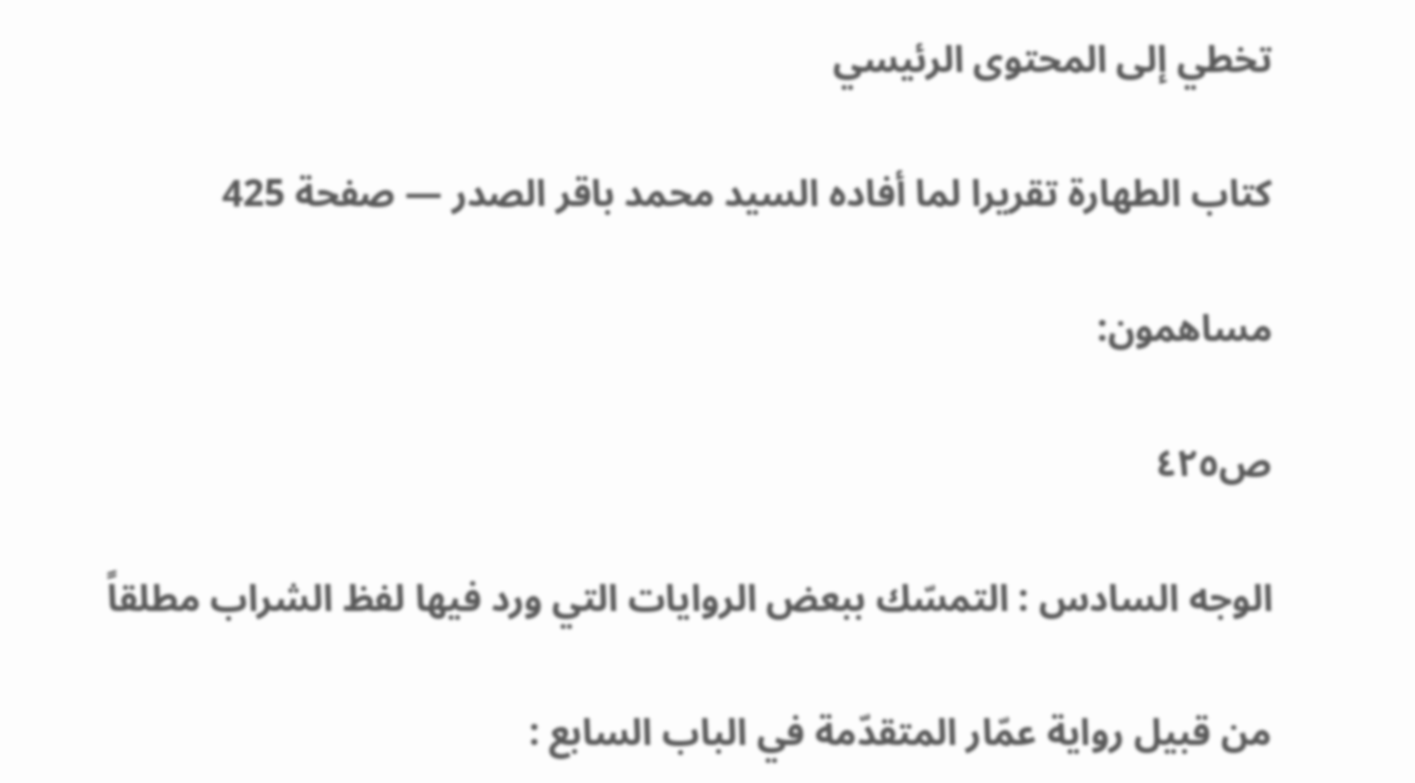تخطي إلى المحتوى الرئيسي

كتاب الطهارة تقريرا لما أفاده السيد محمد باقر الصدر — صفحة 425

مساهمون:

ص٤٢٥

الوجه السادس : التمسّك ببعض الروايات التي ورد فيها لفظ الشراب مطلقاً

من قبيل رواية عمّار المتقدّمة في الباب السابع :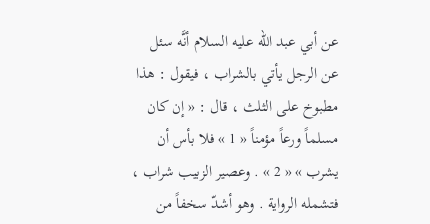عن أبي عبد الله عليه السلام أنَّه سئل عن الرجل يأتي بالشراب ، فيقول : هذا مطبوخ على الثلث ، قال : « إن كان مسلماً ورعاً مؤمناً « 1 » فلا بأس أن يشرب » « 2 » . وعصير الزبيب شراب ، فتشمله الرواية . وهو أشدّ سخفاً من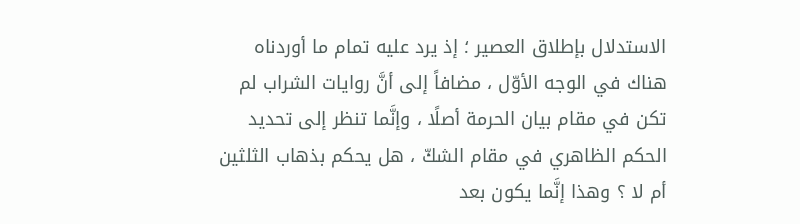الاستدلال بإطلاق العصير ؛ إذ يرد عليه تمام ما أوردناه هناك في الوجه الأوّل ، مضافاً إلى أنَّ روايات الشراب لم تكن في مقام بيان الحرمة أصلًا ، وإنَّما تنظر إلى تحديد الحكم الظاهري في مقام الشكّ ، هل يحكم بذهاب الثلثين أم لا ؟ وهذا إنَّما يكون بعد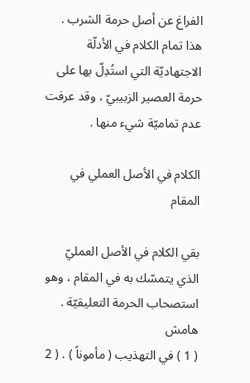الفراغ عن أصل حرمة الشرب . هذا تمام الكلام في الأدلّة الاجتهاديّة التي استُدِلّ بها على حرمة العصير الزبيبيّ ، وقد عرفت عدم تماميّة شيء منها .

الكلام في الأصل العملي في المقام

بقي الكلام في الأصل العمليّ الذي يتمسّك به في المقام ، وهو استصحاب الحرمة التعليقيّة .
هامش
( 1 ) في التهذيب ( مأموناً ) . ( 2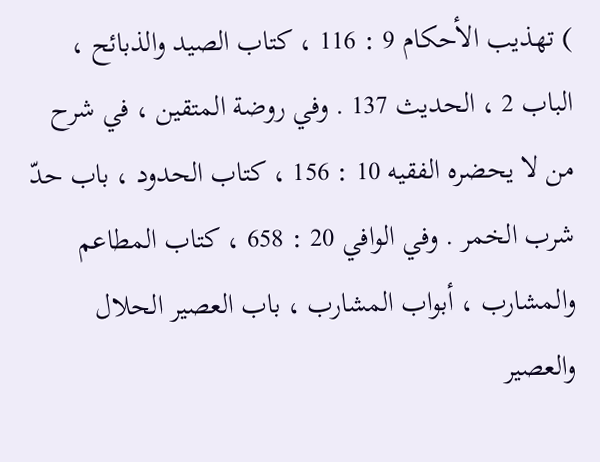) تهذيب الأحكام 9 : 116 ، كتاب الصيد والذبائح ، الباب 2 ، الحديث 137 . وفي روضة المتقين ، في شرح من لا يحضره الفقيه 10 : 156 ، كتاب الحدود ، باب حدّ شرب الخمر . وفي الوافي 20 : 658 ، كتاب المطاعم والمشارب ، أبواب المشارب ، باب العصير الحلال والعصير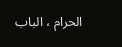الحرام ، الباب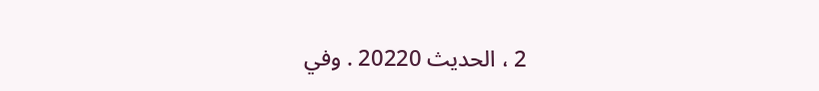2 ، الحديث 20220 . وفي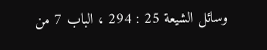وسائل الشيعة 25 : 294 ، الباب 7 من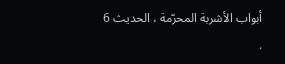أبواب الأشربة المحرّمة ، الحديث 6 .